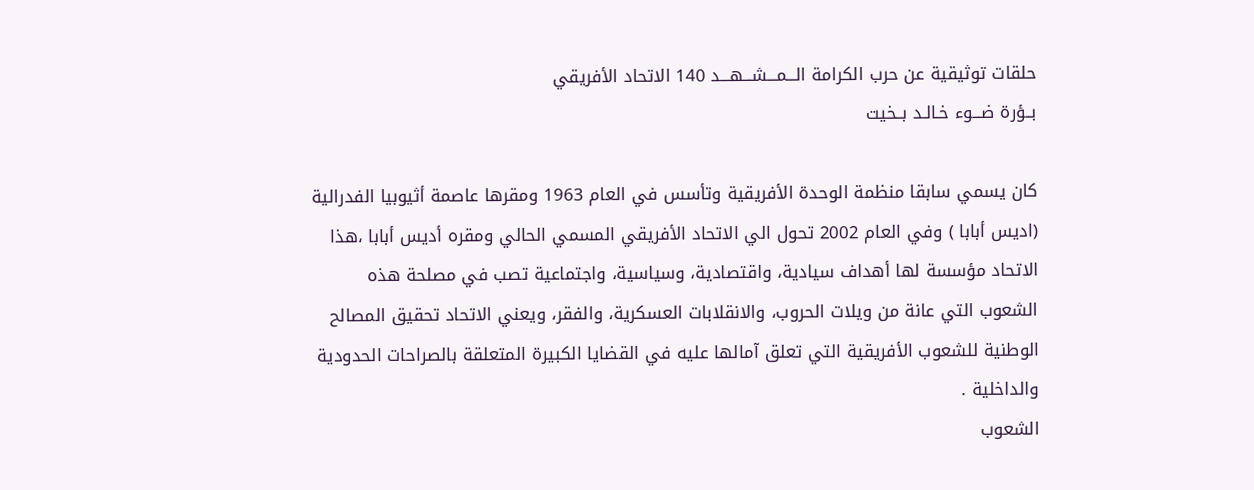حلقات توثيقية عن حرب الكرامة الـــمـــشـــهـــد 140 الاتحاد الأفريقي
بــؤرة ضـــوء خـالـد بــخيت

كان يسمي سابقا منظمة الوحدة الأفريقية وتأسس في العام 1963 ومقرها عاصمة أثيوبيا الفدرالية (اديس أبابا ) وفي العام 2002 تحول الي الاتحاد الأفريقي المسمي الحالي ومقره أديس أبابا ،هذا الاتحاد مؤسسة لها أهداف سيادية، واقتصادية، وسياسية، واجتماعية تصب في مصلحة هذه الشعوب التي عانة من ويلات الحروب، والانقلابات العسكرية، والفقر، ويعني الاتحاد تحقيق المصالح الوطنية للشعوب الأفريقية التي تعلق آمالها عليه في القضايا الكبيرة المتعلقة بالصراحات الحدودية والداخلية .
الشعوب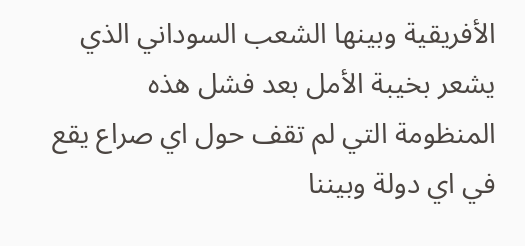الأفريقية وبينها الشعب السوداني الذي يشعر بخيبة الأمل بعد فشل هذه المنظومة التي لم تقف حول اي صراع يقع في اي دولة وبيننا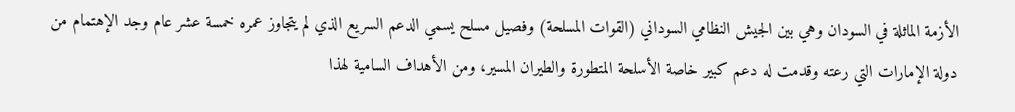الأزمة الماثلة في السودان وهي بين الجيش النظامي السوداني (القوات المسلحة) وفصيل مسلح يسمي الدعم السريع الذي لم يتجاوز عمره خمسة عشر عام وجد الإهتمام من دولة الإمارات التي رعته وقدمت له دعم كبير خاصة الأسلحة المتطورة والطيران المسير، ومن الأهداف السامية لهذا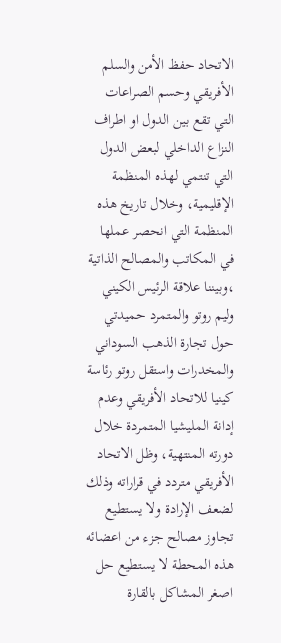الاتحاد حفظ الأمن والسلم الأفريقي وحسم الصراعات التي تقع بين الدول او اطراف النزاع الداخلي لبعض الدول التي تنتمي لهذه المنظمة الإقليمية، وخلال تاريخ هذه المنظمة التي انحصر عملها في المكاتب والمصالح الذاتية ،وبيننا علاقة الرئيس الكيني وليم روتو والمتمرد حميدتي حول تجارة الذهب السوداني والمخدرات واستقل روتو رئاسة كينيا للاتحاد الأفريقي وعدم إدانة المليشيا المتمردة خلال دورته المنتهية، وظل الاتحاد الأفريقي متردد في قراراته وذلك لضعف الإرادة ولا يستطيع تجاوز مصالح جزء من اعضائه هذه المحطة لا يستطيع حل اصغر المشاكل بالقارة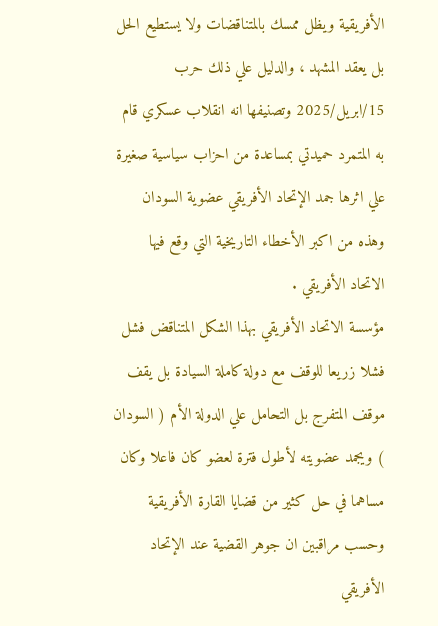الأفريقية ويظل ممسك بالمتناقضات ولا يستطيع الحل بل يعقد المشهد ، والدليل علي ذلك حرب 15/ابريل/2025 وتصنيفها انه انقلاب عسكري قام به المتمرد حميدتي بمساعدة من احزاب سياسية صغيرة علي اثرها جمد الإتحاد الأفريقي عضوية السودان وهذه من اكبر الأخطاء التاريخية التي وقع فيها الاتحاد الأفريقي .
مؤسسة الاتحاد الأفريقي بهذا الشكل المتناقض فشل فشلا زريعا للوقف مع دولة كاملة السيادة بل يقف موقف المتفرج بل التحامل علي الدولة الأم ( السودان ) ويجمد عضويته لأطول فترة لعضو كان فاعلا وكان مساهما في حل كثير من قضايا القارة الأفريقية وحسب مراقبين ان جوهر القضية عند الإتحاد الأفريقي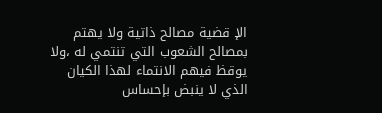الإ قضية مصالح ذاتية ولا يهتم بمصالح الشعوب التي تنتمي له ،ولا يوقظ فيهم الانتماء لهذا الكيان الذي لا ينبض بإحساس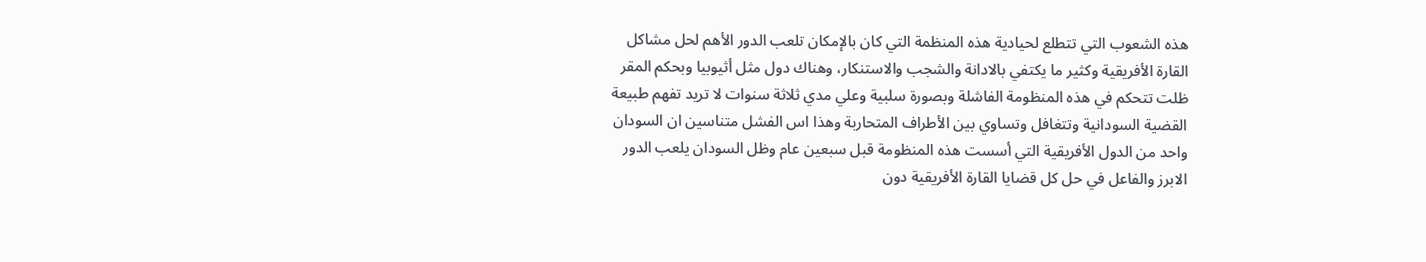هذه الشعوب التي تتطلع لحيادية هذه المنظمة التي كان بالإمكان تلعب الدور الأهم لحل مشاكل القارة الأفريقية وكثير ما يكتفي بالادانة والشجب والاستنكار، وهناك دول مثل أثيوبيا وبحكم المقر ظلت تتحكم في هذه المنظومة الفاشلة وبصورة سلبية وعلي مدي ثلاثة سنوات لا تريد تفهم طبيعة القضية السودانية وتتغافل وتساوي بين الأطراف المتحاربة وهذا اس الفشل متناسين ان السودان واحد من الدول الأفريقية التي أسست هذه المنظومة قبل سبعين عام وظل السودان يلعب الدور الابرز والفاعل في حل كل قضايا القارة الأفريقية دون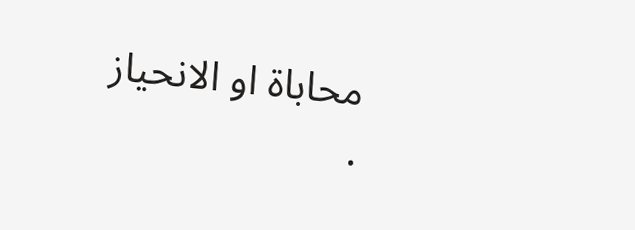محاباة او الانحياز .